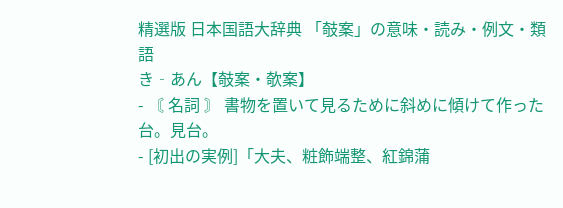精選版 日本国語大辞典 「攲案」の意味・読み・例文・類語
き‐あん【攲案・欹案】
- 〘 名詞 〙 書物を置いて見るために斜めに傾けて作った台。見台。
- [初出の実例]「大夫、粧飾端整、紅錦蒲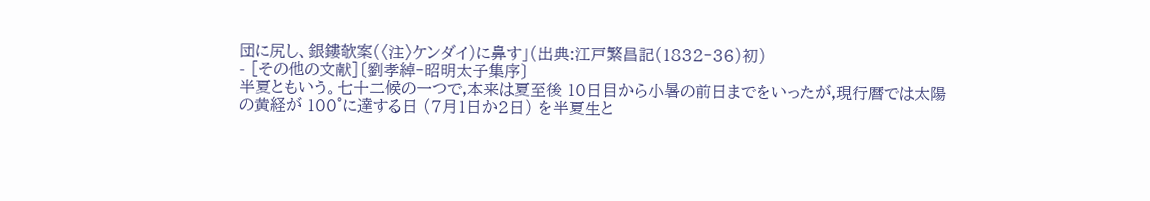団に尻し、銀鏤欹案(〈注〉ケンダイ)に鼻す」(出典:江戸繁昌記(1832‐36)初)
- [その他の文献]〔劉孝綽‐昭明太子集序〕
半夏ともいう。七十二候の一つで,本来は夏至後 10日目から小暑の前日までをいったが,現行暦では太陽の黄経が 100°に達する日 (7月1日か2日) を半夏生と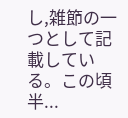し,雑節の一つとして記載している。この頃半...